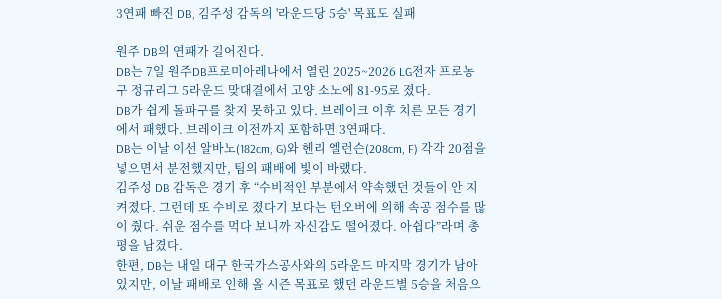3연패 빠진 DB, 김주성 감독의 '라운드당 5승' 목표도 실패

원주 DB의 연패가 길어진다.
DB는 7일 원주DB프로미아레나에서 열린 2025~2026 LG전자 프로농구 정규리그 5라운드 맞대결에서 고양 소노에 81-95로 졌다.
DB가 쉽게 돌파구를 찾지 못하고 있다. 브레이크 이후 치른 모든 경기에서 패했다. 브레이크 이전까지 포함하면 3연패다.
DB는 이날 이선 알바노(182cm, G)와 헨리 엘런슨(208cm, F) 각각 20점을 넣으면서 분전했지만, 팀의 패배에 빛이 바랬다.
김주성 DB 감독은 경기 후 “수비적인 부분에서 약속했던 것들이 안 지켜졌다. 그런데 또 수비로 졌다기 보다는 턴오버에 의해 속공 점수를 많이 줬다. 쉬운 점수를 먹다 보니까 자신감도 떨어졌다. 아쉽다”라며 총평을 남겼다.
한편, DB는 내일 대구 한국가스공사와의 5라운드 마지막 경기가 남아있지만, 이날 패배로 인해 올 시즌 목표로 했던 라운드별 5승을 처음으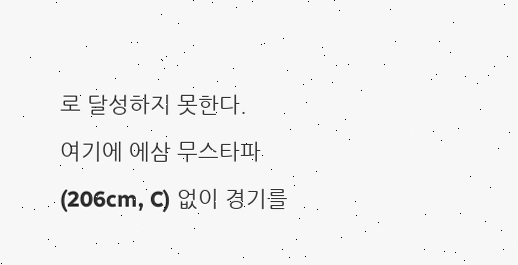로 달성하지 못한다.
여기에 에삼 무스타파(206cm, C) 없이 경기를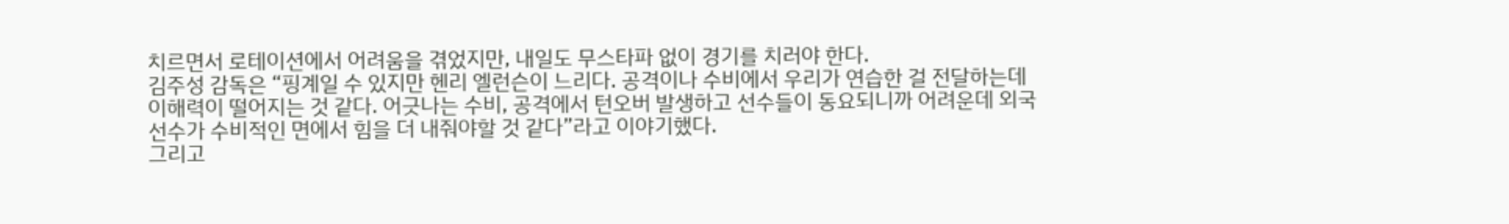치르면서 로테이션에서 어려움을 겪었지만, 내일도 무스타파 없이 경기를 치러야 한다.
김주성 감독은 “핑계일 수 있지만 헨리 엘런슨이 느리다. 공격이나 수비에서 우리가 연습한 걸 전달하는데 이해력이 떨어지는 것 같다. 어긋나는 수비, 공격에서 턴오버 발생하고 선수들이 동요되니까 어려운데 외국 선수가 수비적인 면에서 힘을 더 내줘야할 것 같다”라고 이야기했다.
그리고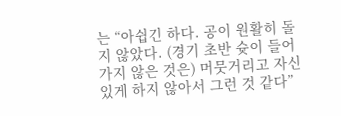는 “아쉽긴 하다. 공이 원활히 돌지 않았다. (경기 초반 슛이 들어가지 않은 것은) 머뭇거리고 자신있게 하지 않아서 그런 것 같다”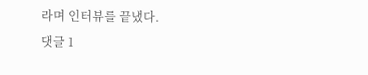라며 인터뷰를 끝냈다.
댓글 1